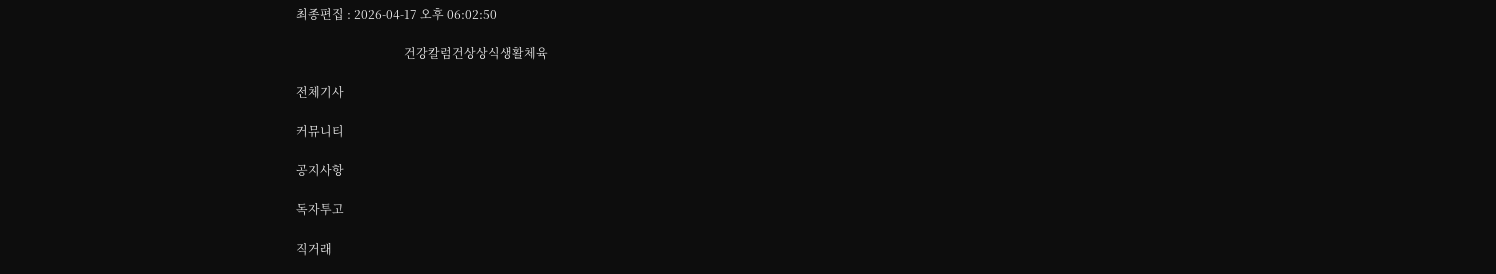최종편집 : 2026-04-17 오후 06:02:50

                                    건강칼럼건상상식생활체육

전체기사

커뮤니티

공지사항

독자투고

직거래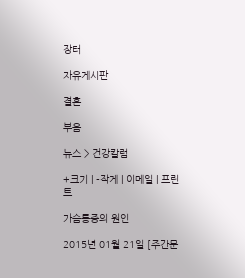장터

자유게시판

결혼

부음

뉴스 > 건강칼럼

+크기 | -작게 | 이메일 | 프린트

가슴통증의 원인

2015년 01월 21일 [주간문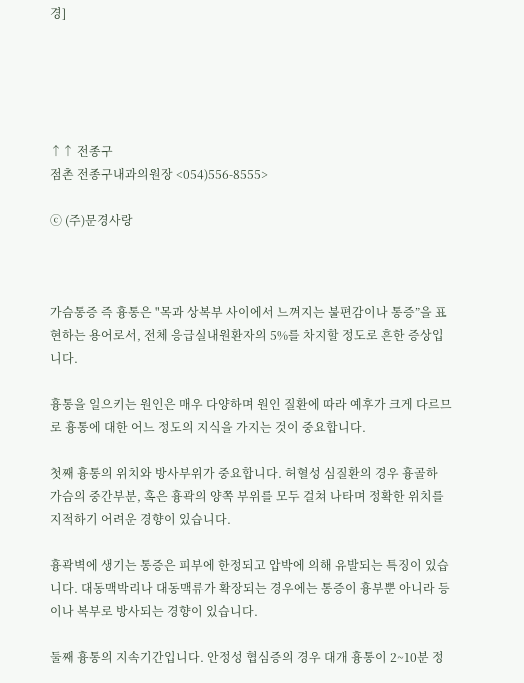경]





↑↑ 전종구
점촌 전종구내과의원장 <054)556-8555>

ⓒ (주)문경사랑



가슴통증 즉 흉통은 "목과 상복부 사이에서 느껴지는 불편감이나 통증”을 표현하는 용어로서, 전체 응급실내원환자의 5%를 차지할 정도로 흔한 증상입니다.

흉통을 일으키는 원인은 매우 다양하며 원인 질환에 따라 예후가 크게 다르므로 흉통에 대한 어느 정도의 지식을 가지는 것이 중요합니다.

첫째 흉통의 위치와 방사부위가 중요합니다. 허혈성 심질환의 경우 흉골하 가슴의 중간부분, 혹은 흉곽의 양쪽 부위를 모두 걸쳐 나타며 정확한 위치를 지적하기 어려운 경향이 있습니다.

흉곽벽에 생기는 통증은 피부에 한정되고 압박에 의해 유발되는 특징이 있습니다. 대동맥박리나 대동맥류가 확장되는 경우에는 통증이 흉부뿐 아니라 등이나 복부로 방사되는 경향이 있습니다.

둘째 흉통의 지속기간입니다. 안정성 협심증의 경우 대개 흉통이 2~10분 정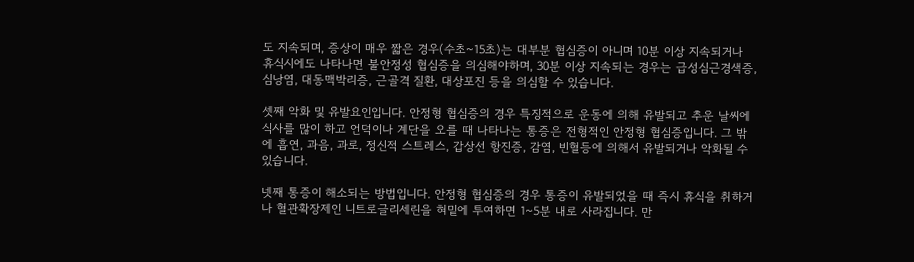도 지속되며, 증상이 매우 짧은 경우(수초~15초)는 대부분 협심증이 아니며 10분 이상 지속되거나 휴식시에도 나타나면 불안정성 협심증을 의심해야하며, 30분 이상 지속되는 경우는 급성심근경색증, 심낭염, 대동맥박리증, 근골격 질환, 대상포진 등을 의심할 수 있습니다.

셋째 악화 및 유발요인입니다. 안정형 협심증의 경우 특징적으로 운동에 의해 유발되고 추운 날씨에 식사를 많이 하고 언덕이나 계단을 오를 때 나타나는 통증은 전형적인 안정형 협심증입니다. 그 밖에 흡연, 과음, 과로, 정신적 스트레스, 갑상선 항진증, 감염, 빈혈등에 의해서 유발되거나 악화될 수 있습니다.

넷째 통증이 해소되는 방법입니다. 안정형 협심증의 경우 통증이 유발되었을 때 즉시 휴식을 취하거나 혈관확장제인 니트로글리세린을 혀밑에 투여하면 1~5분 내로 사라집니다. 만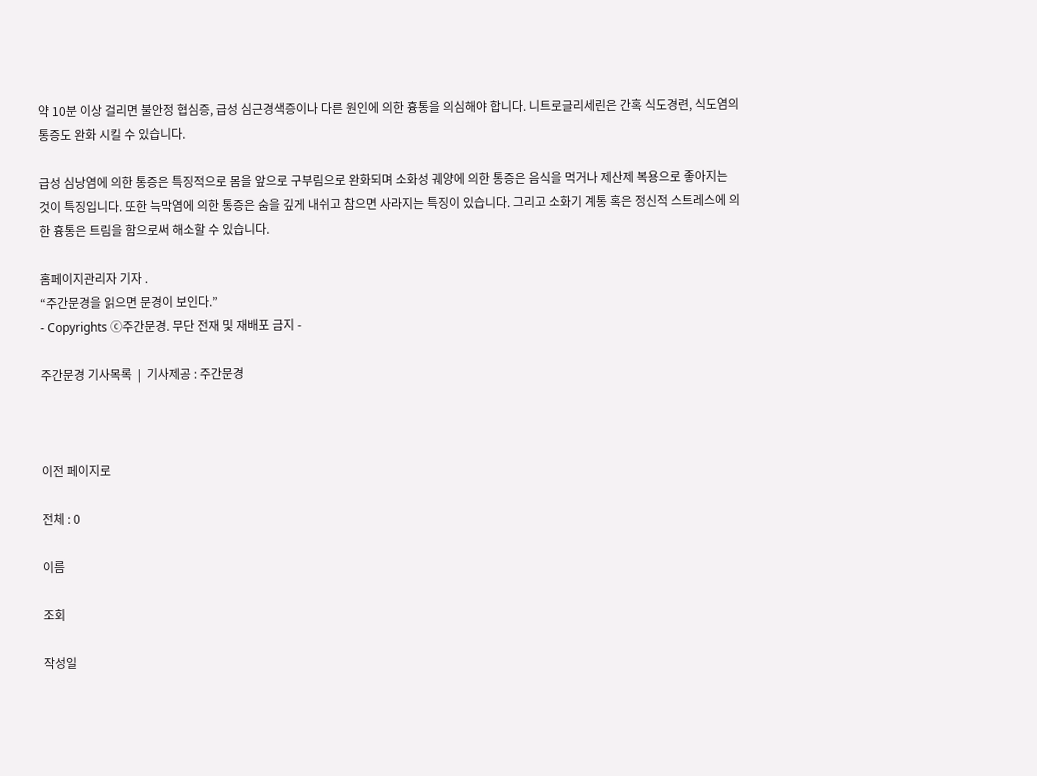약 10분 이상 걸리면 불안정 협심증, 급성 심근경색증이나 다른 원인에 의한 흉통을 의심해야 합니다. 니트로글리세린은 간혹 식도경련, 식도염의 통증도 완화 시킬 수 있습니다.

급성 심낭염에 의한 통증은 특징적으로 몸을 앞으로 구부림으로 완화되며 소화성 궤양에 의한 통증은 음식을 먹거나 제산제 복용으로 좋아지는 것이 특징입니다. 또한 늑막염에 의한 통증은 숨을 깊게 내쉬고 참으면 사라지는 특징이 있습니다. 그리고 소화기 계통 혹은 정신적 스트레스에 의한 흉통은 트림을 함으로써 해소할 수 있습니다.

홈페이지관리자 기자 .
“주간문경을 읽으면 문경이 보인다.”
- Copyrights ⓒ주간문경. 무단 전재 및 재배포 금지 -

주간문경 기사목록  |  기사제공 : 주간문경



이전 페이지로

전체 : 0

이름

조회

작성일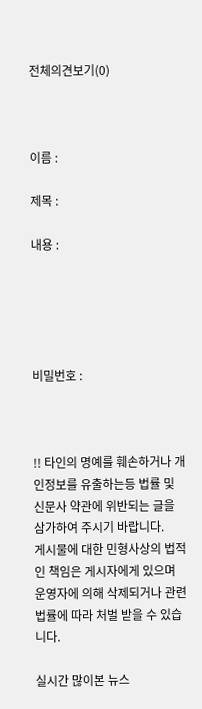전체의견보기(0)



이름 :

제목 :

내용 :





비밀번호 :



!! 타인의 명예를 훼손하거나 개인정보를 유출하는등 법률 및 신문사 약관에 위반되는 글을 삼가하여 주시기 바랍니다.
게시물에 대한 민형사상의 법적인 책임은 게시자에게 있으며 운영자에 의해 삭제되거나 관련 법률에 따라 처벌 받을 수 있습니다.

실시간 많이본 뉴스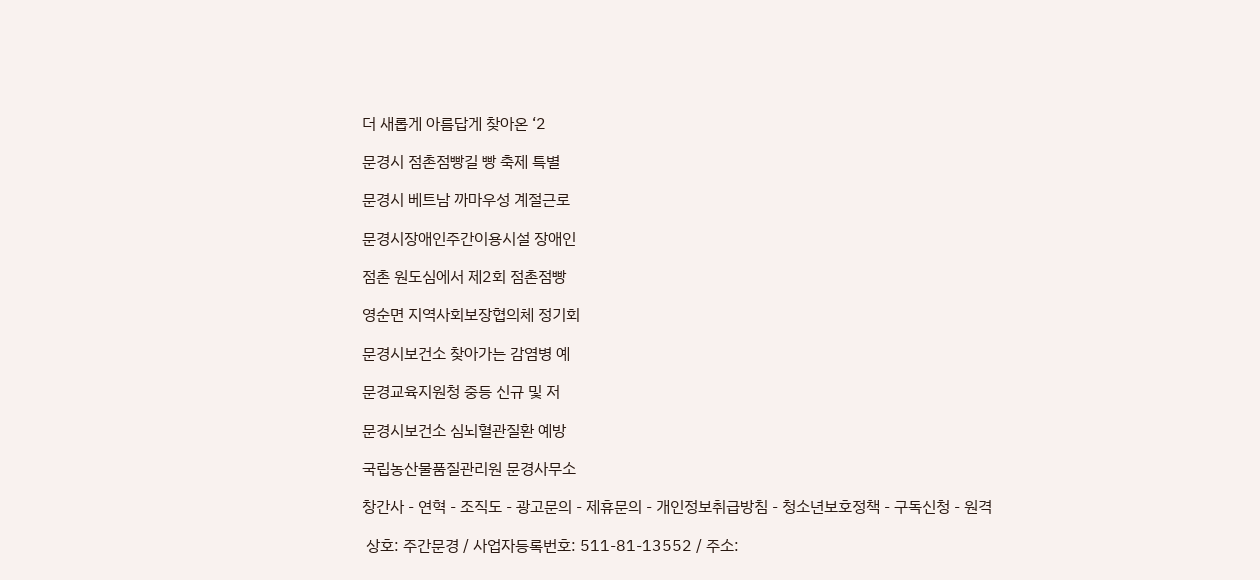더 새롭게 아름답게 찾아온 ‘2

문경시 점촌점빵길 빵 축제 특별

문경시 베트남 까마우성 계절근로

문경시장애인주간이용시설 장애인

점촌 원도심에서 제2회 점촌점빵

영순면 지역사회보장협의체 정기회

문경시보건소 찾아가는 감염병 예

문경교육지원청 중등 신규 및 저

문경시보건소 심뇌혈관질환 예방

국립농산물품질관리원 문경사무소

창간사 - 연혁 - 조직도 - 광고문의 - 제휴문의 - 개인정보취급방침 - 청소년보호정책 - 구독신청 - 원격

 상호: 주간문경 / 사업자등록번호: 511-81-13552 / 주소: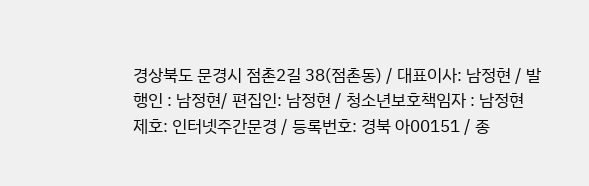경상북도 문경시 점촌2길 38(점촌동) / 대표이사: 남정현 / 발행인 : 남정현/ 편집인: 남정현 / 청소년보호책임자 : 남정현
제호: 인터넷주간문경 / 등록번호: 경북 아00151 / 종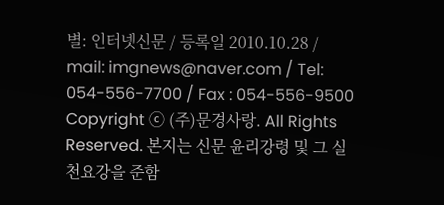별: 인터넷신문 / 등록일 2010.10.28 / mail: imgnews@naver.com / Tel: 054-556-7700 / Fax : 054-556-9500
Copyright ⓒ (주)문경사랑. All Rights Reserved. 본지는 신문 윤리강령 및 그 실천요강을 준함